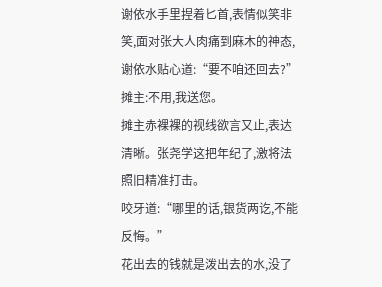谢依水手里捏着匕首,表情似笑非笑,面对张大人肉痛到麻木的神态,谢依水贴心道:“要不咱还回去?”
摊主:不用,我送您。
摊主赤裸裸的视线欲言又止,表达清晰。张尧学这把年纪了,激将法照旧精准打击。
咬牙道:“哪里的话,银货两讫,不能反悔。”
花出去的钱就是泼出去的水,没了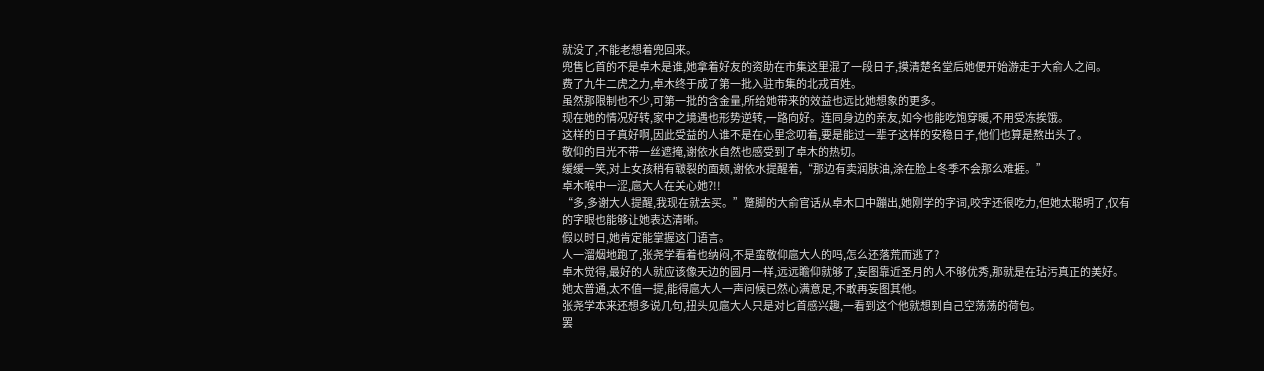就没了,不能老想着兜回来。
兜售匕首的不是卓木是谁,她拿着好友的资助在市集这里混了一段日子,摸清楚名堂后她便开始游走于大俞人之间。
费了九牛二虎之力,卓木终于成了第一批入驻市集的北戎百姓。
虽然那限制也不少,可第一批的含金量,所给她带来的效益也远比她想象的更多。
现在她的情况好转,家中之境遇也形势逆转,一路向好。连同身边的亲友,如今也能吃饱穿暖,不用受冻挨饿。
这样的日子真好啊,因此受益的人谁不是在心里念叨着,要是能过一辈子这样的安稳日子,他们也算是熬出头了。
敬仰的目光不带一丝遮掩,谢依水自然也感受到了卓木的热切。
缓缓一笑,对上女孩稍有皲裂的面颊,谢依水提醒着,“那边有卖润肤油,涂在脸上冬季不会那么难捱。”
卓木喉中一涩,扈大人在关心她?!!
“多,多谢大人提醒,我现在就去买。”蹩脚的大俞官话从卓木口中蹦出,她刚学的字词,咬字还很吃力,但她太聪明了,仅有的字眼也能够让她表达清晰。
假以时日,她肯定能掌握这门语言。
人一溜烟地跑了,张尧学看着也纳闷,不是蛮敬仰扈大人的吗,怎么还落荒而逃了?
卓木觉得,最好的人就应该像天边的圆月一样,远远瞻仰就够了,妄图靠近圣月的人不够优秀,那就是在玷污真正的美好。
她太普通,太不值一提,能得扈大人一声问候已然心满意足,不敢再妄图其他。
张尧学本来还想多说几句,扭头见扈大人只是对匕首感兴趣,一看到这个他就想到自己空荡荡的荷包。
罢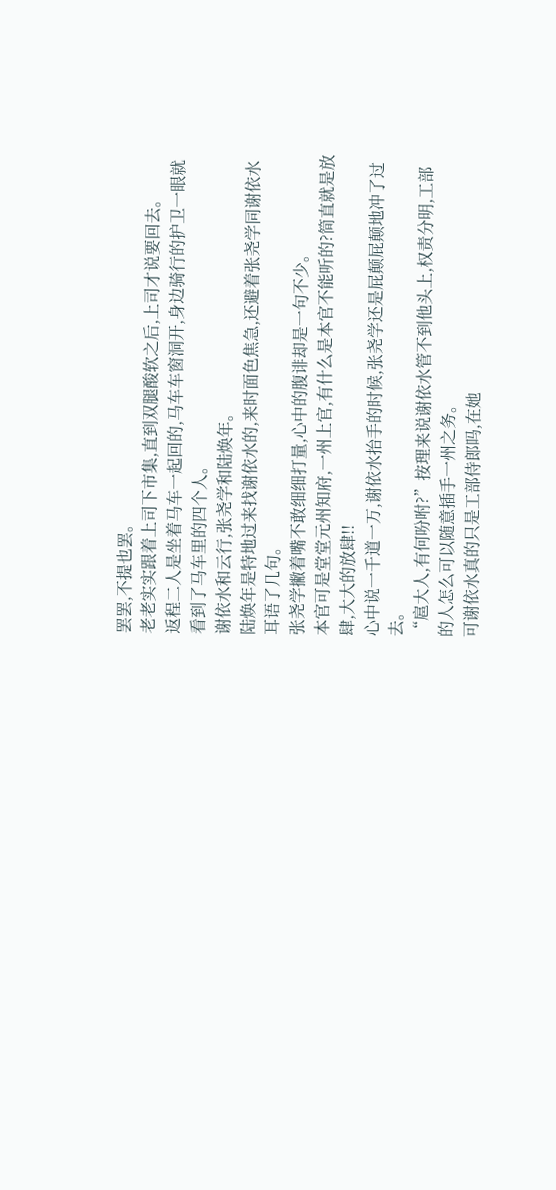罢罢,不提也罢。
老老实实跟着上司下市集,直到双腿酸软之后,上司才说要回去。
返程二人是坐着马车一起回的,马车车窗洞开,身边骑行的护卫一眼就看到了马车里的四个人。
谢依水和云行,张尧学和陆焕年。
陆焕年是特地过来找谢依水的,来时面色焦急,还避着张尧学同谢依水耳语了几句。
张尧学撇着嘴不敢细细打量,心中的腹诽却是一句不少。
本官可是堂堂元州知府,一州上官,有什么是本官不能听的?简直就是放肆,大大的放肆!!
心中说一千道一万,谢依水抬手的时候,张尧学还是屁颠屁颠地冲了过去。
“扈大人,有何吩咐?”按理来说谢依水管不到他头上,权责分明,工部的人怎么可以随意插手一州之务。
可谢依水真的只是工部侍郎吗,在她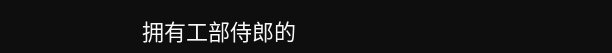拥有工部侍郎的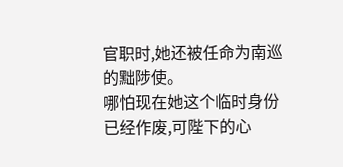官职时,她还被任命为南巡的黜陟使。
哪怕现在她这个临时身份已经作废,可陛下的心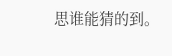思谁能猜的到。